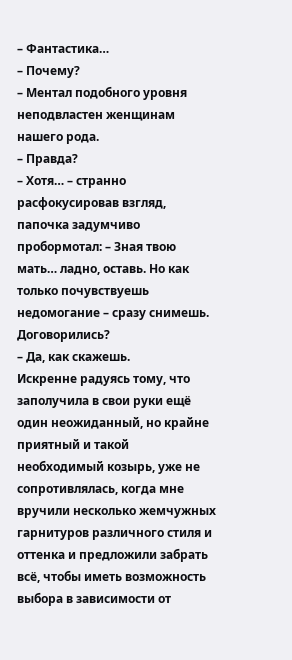– Фантастика…
– Почему?
– Ментал подобного уровня неподвластен женщинам нашего рода.
– Правда?
– Хотя… – странно расфокусировав взгляд, папочка задумчиво пробормотал: – Зная твою мать… ладно, оставь. Но как только почувствуешь недомогание – сразу снимешь. Договорились?
– Да, как скажешь.
Искренне радуясь тому, что заполучила в свои руки ещё один неожиданный, но крайне приятный и такой необходимый козырь, уже не сопротивлялась, когда мне вручили несколько жемчужных гарнитуров различного стиля и оттенка и предложили забрать всё, чтобы иметь возможность выбора в зависимости от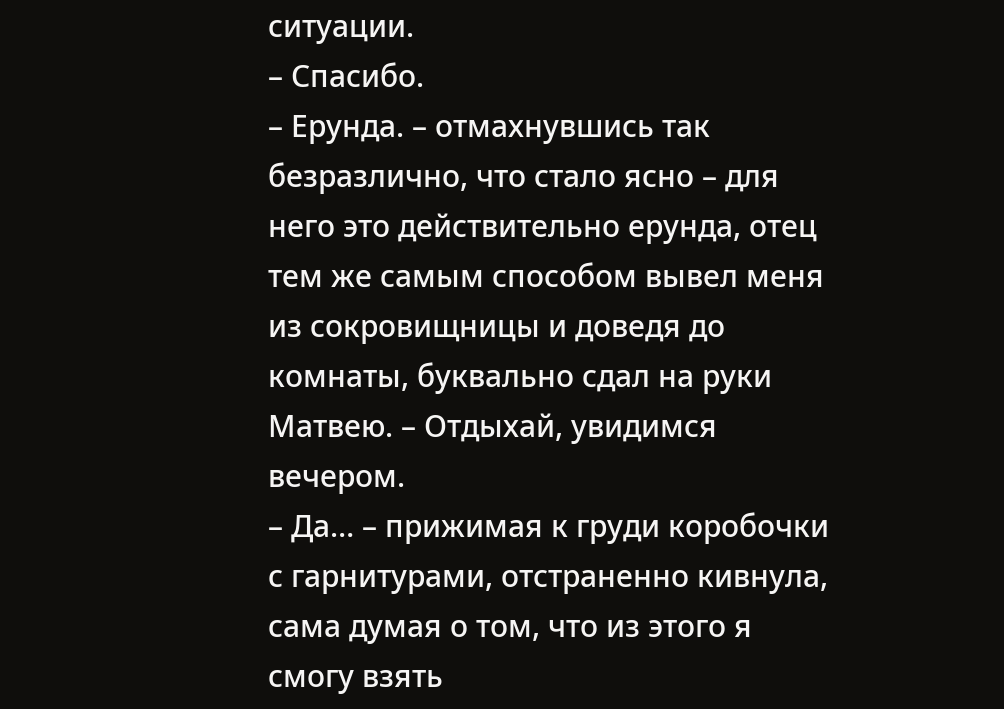ситуации.
– Спасибо.
– Ерунда. – отмахнувшись так безразлично, что стало ясно – для него это действительно ерунда, отец тем же самым способом вывел меня из сокровищницы и доведя до комнаты, буквально сдал на руки Матвею. – Отдыхай, увидимся вечером.
– Да… – прижимая к груди коробочки с гарнитурами, отстраненно кивнула, сама думая о том, что из этого я смогу взять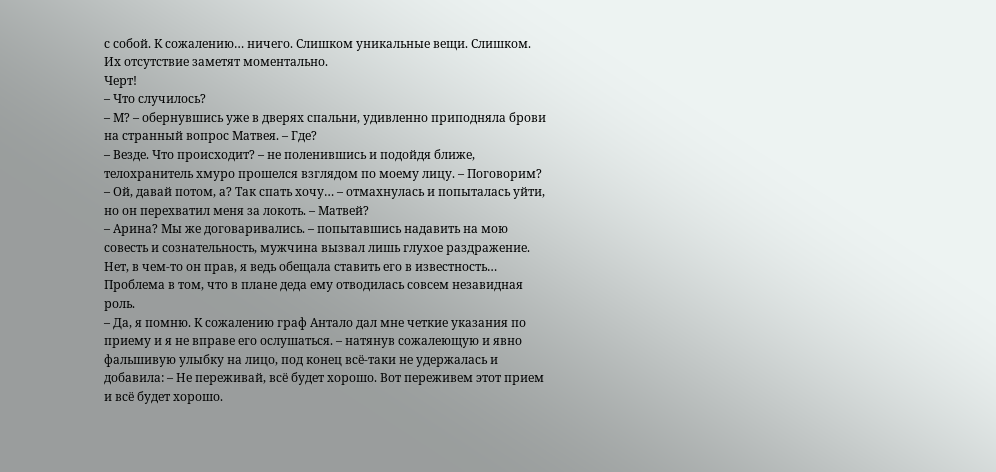с собой. К сожалению… ничего. Слишком уникальные вещи. Слишком. Их отсутствие заметят моментально.
Черт!
– Что случилось?
– М? – обернувшись уже в дверях спальни, удивленно приподняла брови на странный вопрос Матвея. – Где?
– Везде. Что происходит? – не поленившись и подойдя ближе, телохранитель хмуро прошелся взглядом по моему лицу. – Поговорим?
– Ой, давай потом, а? Так спать хочу… – отмахнулась и попыталась уйти, но он перехватил меня за локоть. – Матвей?
– Арина? Мы же договаривались. – попытавшись надавить на мою совесть и сознательность, мужчина вызвал лишь глухое раздражение.
Нет, в чем-то он прав, я ведь обещала ставить его в известность… Проблема в том, что в плане деда ему отводилась совсем незавидная роль.
– Да, я помню. К сожалению граф Антало дал мне четкие указания по приему и я не вправе его ослушаться. – натянув сожалеющую и явно фальшивую улыбку на лицо, под конец всё-таки не удержалась и добавила: – Не переживай, всё будет хорошо. Вот переживем этот прием и всё будет хорошо.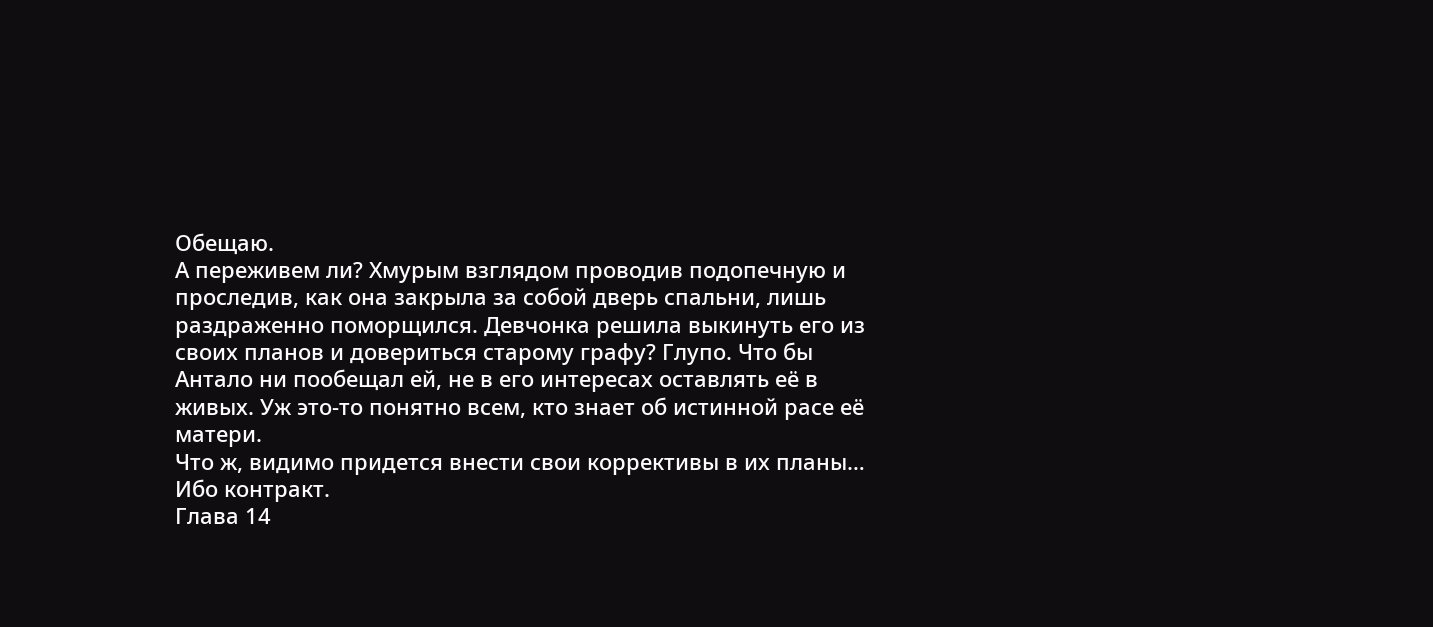Обещаю.
А переживем ли? Хмурым взглядом проводив подопечную и проследив, как она закрыла за собой дверь спальни, лишь раздраженно поморщился. Девчонка решила выкинуть его из своих планов и довериться старому графу? Глупо. Что бы Антало ни пообещал ей, не в его интересах оставлять её в живых. Уж это-то понятно всем, кто знает об истинной расе её матери.
Что ж, видимо придется внести свои коррективы в их планы…
Ибо контракт.
Глава 14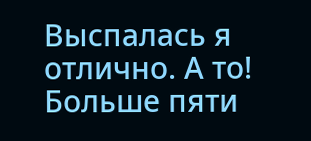Выспалась я отлично. А то! Больше пяти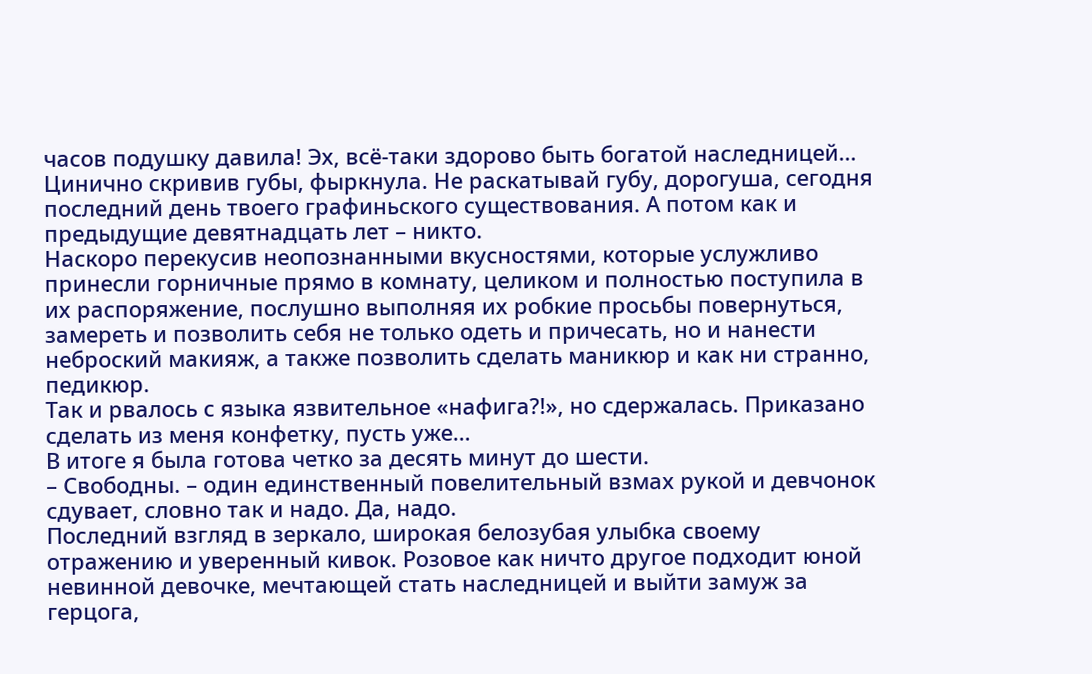часов подушку давила! Эх, всё-таки здорово быть богатой наследницей…
Цинично скривив губы, фыркнула. Не раскатывай губу, дорогуша, сегодня последний день твоего графиньского существования. А потом как и предыдущие девятнадцать лет – никто.
Наскоро перекусив неопознанными вкусностями, которые услужливо принесли горничные прямо в комнату, целиком и полностью поступила в их распоряжение, послушно выполняя их робкие просьбы повернуться, замереть и позволить себя не только одеть и причесать, но и нанести неброский макияж, а также позволить сделать маникюр и как ни странно, педикюр.
Так и рвалось с языка язвительное «нафига?!», но сдержалась. Приказано сделать из меня конфетку, пусть уже…
В итоге я была готова четко за десять минут до шести.
– Свободны. – один единственный повелительный взмах рукой и девчонок сдувает, словно так и надо. Да, надо.
Последний взгляд в зеркало, широкая белозубая улыбка своему отражению и уверенный кивок. Розовое как ничто другое подходит юной невинной девочке, мечтающей стать наследницей и выйти замуж за герцога,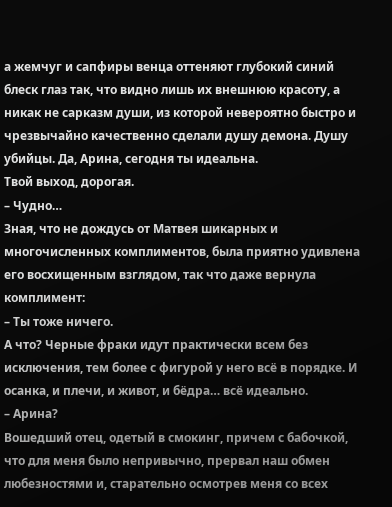а жемчуг и сапфиры венца оттеняют глубокий синий блеск глаз так, что видно лишь их внешнюю красоту, а никак не сарказм души, из которой невероятно быстро и чрезвычайно качественно сделали душу демона. Душу убийцы. Да, Арина, сегодня ты идеальна.
Твой выход, дорогая.
– Чудно…
Зная, что не дождусь от Матвея шикарных и многочисленных комплиментов, была приятно удивлена его восхищенным взглядом, так что даже вернула комплимент:
– Ты тоже ничего.
А что? Черные фраки идут практически всем без исключения, тем более с фигурой у него всё в порядке. И осанка, и плечи, и живот, и бёдра… всё идеально.
– Арина?
Вошедший отец, одетый в смокинг, причем с бабочкой, что для меня было непривычно, прервал наш обмен любезностями и, старательно осмотрев меня со всех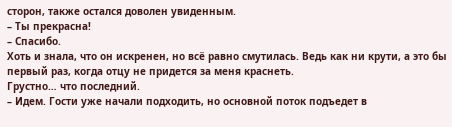сторон, также остался доволен увиденным.
– Ты прекрасна!
– Спасибо.
Хоть и знала, что он искренен, но всё равно смутилась. Ведь как ни крути, а это бы первый раз, когда отцу не придется за меня краснеть.
Грустно… что последний.
– Идем. Гости уже начали подходить, но основной поток подъедет в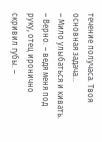течение получаса. Твоя основная задача…
– Мило улыбаться и кивать.
– Верно. – ведя меня под руку, отец иронично скривил губы. –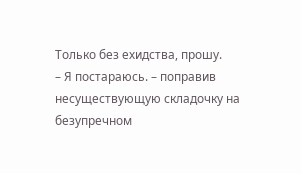Только без ехидства, прошу.
– Я постараюсь. – поправив несуществующую складочку на безупречном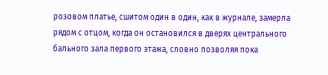розовом платье, сшитом один в один, как в журнале, замерла рядом с отцом, когда он остановился в дверях центрального бального зала первого этажа, словно позволяя пока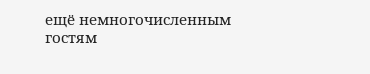ещё немногочисленным гостям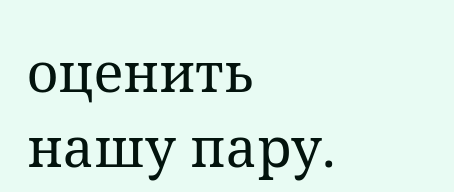оценить нашу пару.